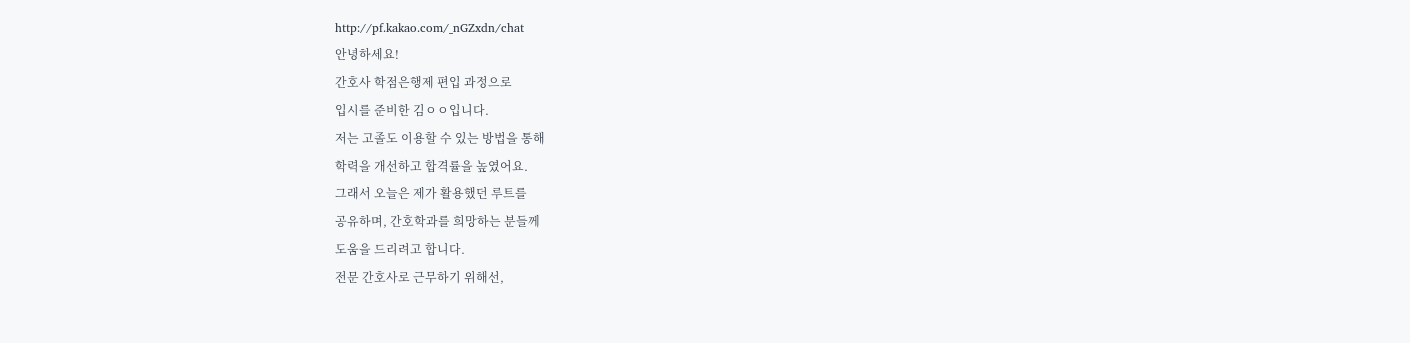http://pf.kakao.com/_nGZxdn/chat
안녕하세요!
간호사 학점은행제 편입 과정으로
입시를 준비한 김ㅇㅇ입니다.
저는 고졸도 이용할 수 있는 방법을 통해
학력을 개선하고 합격률을 높였어요.
그래서 오늘은 제가 활용했던 루트를
공유하며, 간호학과를 희망하는 분들께
도움을 드리려고 합니다.
전문 간호사로 근무하기 위해선,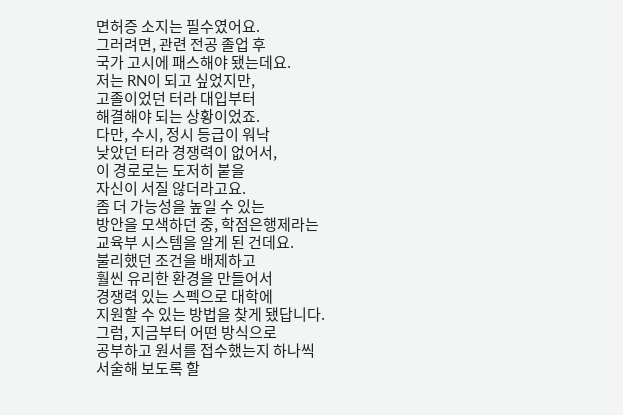면허증 소지는 필수였어요.
그러려면, 관련 전공 졸업 후
국가 고시에 패스해야 됐는데요.
저는 RN이 되고 싶었지만,
고졸이었던 터라 대입부터
해결해야 되는 상황이었죠.
다만, 수시, 정시 등급이 워낙
낮았던 터라 경쟁력이 없어서,
이 경로로는 도저히 붙을
자신이 서질 않더라고요.
좀 더 가능성을 높일 수 있는
방안을 모색하던 중, 학점은행제라는
교육부 시스템을 알게 된 건데요.
불리했던 조건을 배제하고
훨씬 유리한 환경을 만들어서
경쟁력 있는 스펙으로 대학에
지원할 수 있는 방법을 찾게 됐답니다.
그럼, 지금부터 어떤 방식으로
공부하고 원서를 접수했는지 하나씩
서술해 보도록 할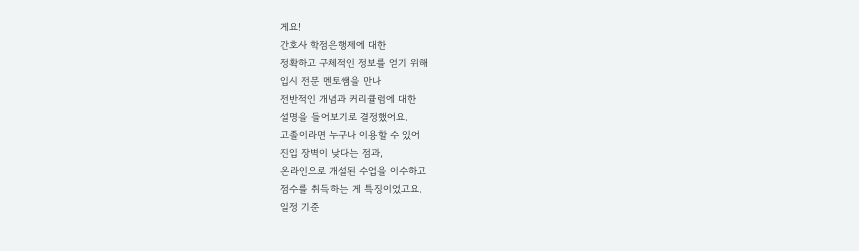게요!
간호사 학점은행제에 대한
정확하고 구체적인 정보를 얻기 위해
입시 전문 멘토쌤을 만나
전반적인 개념과 커리큘럼에 대한
설명을 들어보기로 결정했어요.
고졸이라면 누구나 이용할 수 있어
진입 장벽이 낮다는 점과,
온라인으로 개설된 수업을 이수하고
점수를 취득하는 게 특징이었고요.
일정 기준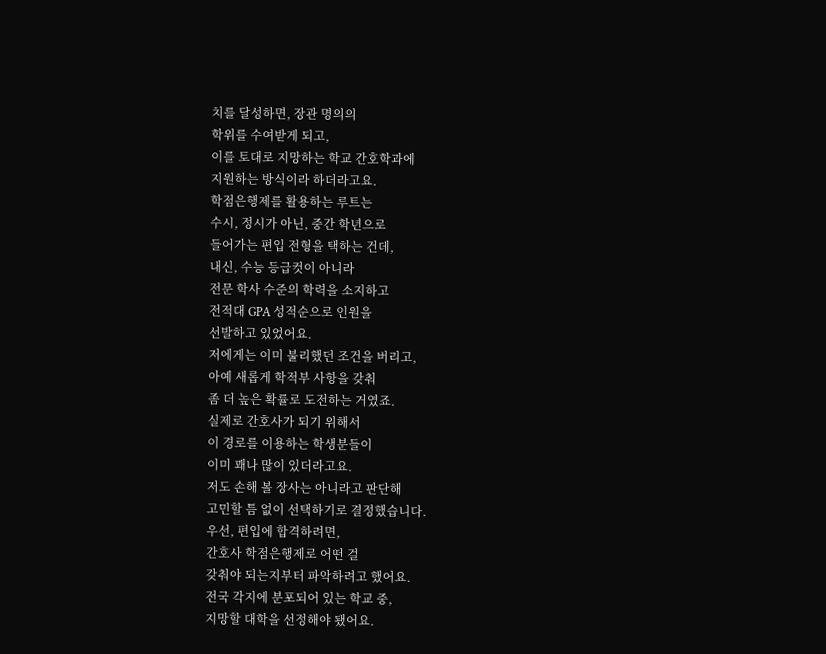치를 달성하면, 장관 명의의
학위를 수여받게 되고,
이를 토대로 지망하는 학교 간호학과에
지원하는 방식이라 하더라고요.
학점은행제를 활용하는 루트는
수시, 정시가 아닌, 중간 학년으로
들어가는 편입 전형을 택하는 건데,
내신, 수능 등급컷이 아니라
전문 학사 수준의 학력을 소지하고
전적대 GPA 성적순으로 인원을
선발하고 있었어요.
저에게는 이미 불리했던 조건을 버리고,
아예 새롭게 학적부 사항을 갖춰
좀 더 높은 확률로 도전하는 거였죠.
실제로 간호사가 되기 위해서
이 경로를 이용하는 학생분들이
이미 꽤나 많이 있더라고요.
저도 손해 볼 장사는 아니라고 판단해
고민할 틈 없이 선택하기로 결정했습니다.
우선, 편입에 합격하려면,
간호사 학점은행제로 어떤 걸
갖춰야 되는지부터 파악하려고 했어요.
전국 각지에 분포되어 있는 학교 중,
지망할 대학을 선정해야 됐어요.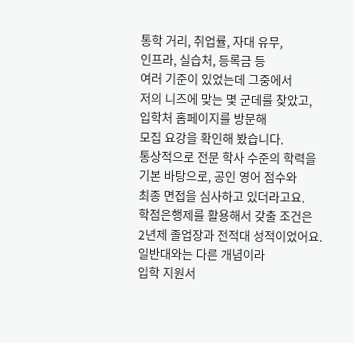통학 거리, 취업률, 자대 유무,
인프라, 실습처, 등록금 등
여러 기준이 있었는데 그중에서
저의 니즈에 맞는 몇 군데를 찾았고,
입학처 홈페이지를 방문해
모집 요강을 확인해 봤습니다.
통상적으로 전문 학사 수준의 학력을
기본 바탕으로, 공인 영어 점수와
최종 면접을 심사하고 있더라고요.
학점은행제를 활용해서 갖출 조건은
2년제 졸업장과 전적대 성적이었어요.
일반대와는 다른 개념이라
입학 지원서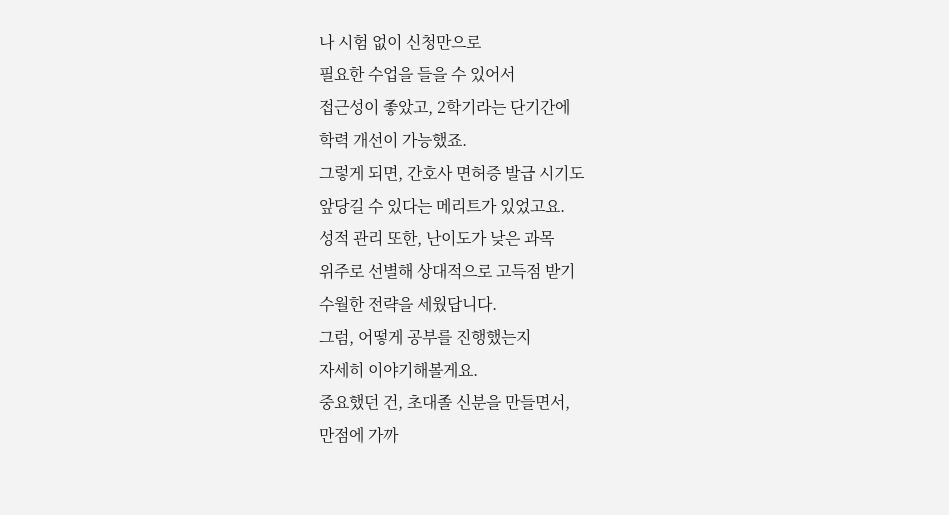나 시험 없이 신청만으로
필요한 수업을 들을 수 있어서
접근성이 좋았고, 2학기라는 단기간에
학력 개선이 가능했죠.
그렇게 되면, 간호사 면허증 발급 시기도
앞당길 수 있다는 메리트가 있었고요.
성적 관리 또한, 난이도가 낮은 과목
위주로 선별해 상대적으로 고득점 받기
수월한 전략을 세웠답니다.
그럼, 어떻게 공부를 진행했는지
자세히 이야기해볼게요.
중요했던 건, 초대졸 신분을 만들면서,
만점에 가까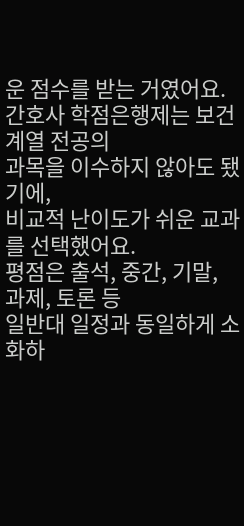운 점수를 받는 거였어요.
간호사 학점은행제는 보건계열 전공의
과목을 이수하지 않아도 됐기에,
비교적 난이도가 쉬운 교과를 선택했어요.
평점은 출석, 중간, 기말, 과제, 토론 등
일반대 일정과 동일하게 소화하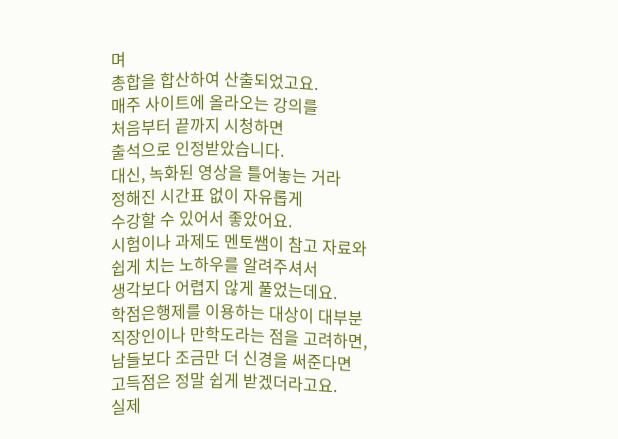며
총합을 합산하여 산출되었고요.
매주 사이트에 올라오는 강의를
처음부터 끝까지 시청하면
출석으로 인정받았습니다.
대신, 녹화된 영상을 틀어놓는 거라
정해진 시간표 없이 자유롭게
수강할 수 있어서 좋았어요.
시험이나 과제도 멘토쌤이 참고 자료와
쉽게 치는 노하우를 알려주셔서
생각보다 어렵지 않게 풀었는데요.
학점은행제를 이용하는 대상이 대부분
직장인이나 만학도라는 점을 고려하면,
남들보다 조금만 더 신경을 써준다면
고득점은 정말 쉽게 받겠더라고요.
실제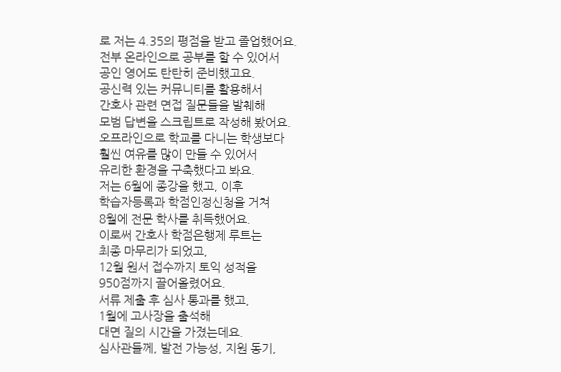로 저는 4.35의 평점을 받고 졸업했어요.
전부 온라인으로 공부를 할 수 있어서
공인 영어도 탄탄히 준비했고요.
공신력 있는 커뮤니티를 활용해서
간호사 관련 면접 질문들을 발췌해
모범 답변을 스크립트로 작성해 봤어요.
오프라인으로 학교를 다니는 학생보다
훨씬 여유를 많이 만들 수 있어서
유리한 환경을 구축했다고 봐요.
저는 6월에 종강을 했고, 이후
학습자등록과 학점인정신청을 거쳐
8월에 전문 학사를 취득했어요.
이로써 간호사 학점은행제 루트는
최종 마무리가 되었고,
12월 원서 접수까지 토익 성적을
950점까지 끌어올렸어요.
서류 제출 후 심사 통과를 했고,
1월에 고사장을 출석해
대면 질의 시간을 가졌는데요.
심사관들께, 발전 가능성, 지원 동기,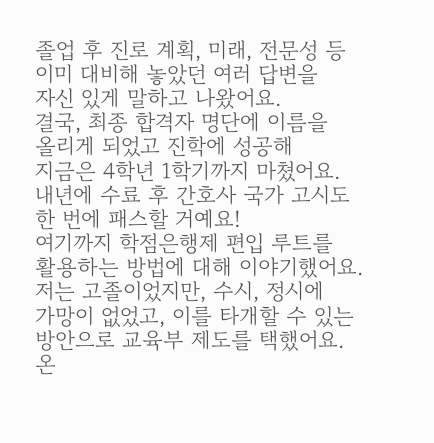졸업 후 진로 계획, 미래, 전문성 등
이미 대비해 놓았던 여러 답변을
자신 있게 말하고 나왔어요.
결국, 최종 합격자 명단에 이름을
올리게 되었고 진학에 성공해
지금은 4학년 1학기까지 마쳤어요.
내년에 수료 후 간호사 국가 고시도
한 번에 패스할 거예요!
여기까지 학점은행제 편입 루트를
활용하는 방법에 대해 이야기했어요.
저는 고졸이었지만, 수시, 정시에
가망이 없었고, 이를 타개할 수 있는
방안으로 교육부 제도를 택했어요.
온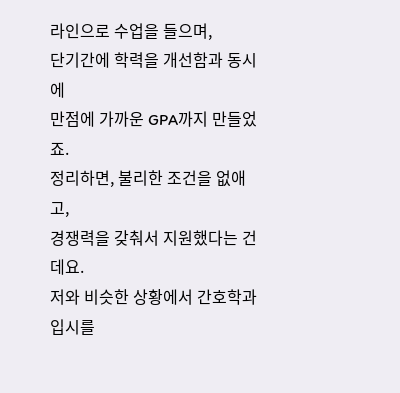라인으로 수업을 들으며,
단기간에 학력을 개선함과 동시에
만점에 가까운 GPA까지 만들었죠.
정리하면, 불리한 조건을 없애고,
경쟁력을 갖춰서 지원했다는 건데요.
저와 비슷한 상황에서 간호학과
입시를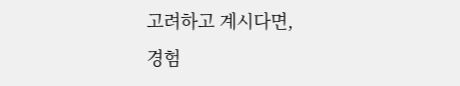고려하고 계시다면,
경험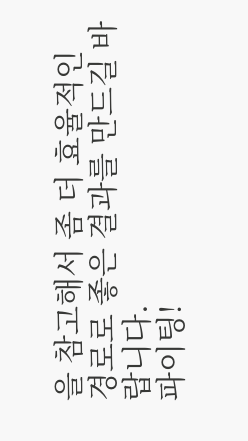을 참고해서 좀 더 효율적인
경로로 좋은 결과를 만드길 바랍니다.
파이팅!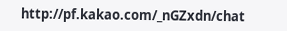http://pf.kakao.com/_nGZxdn/chat